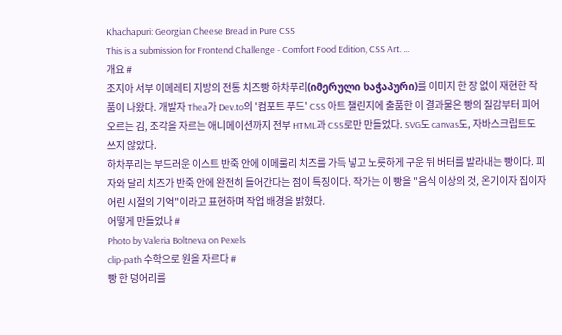Khachapuri: Georgian Cheese Bread in Pure CSS
This is a submission for Frontend Challenge - Comfort Food Edition, CSS Art. ...
개요 #
조지아 서부 이메레티 지방의 전통 치즈빵 하차푸리(იმერული ხაჭაპური)를 이미지 한 장 없이 재현한 작품이 나왔다. 개발자 Thea가 Dev.to의 '컴포트 푸드' CSS 아트 챌린지에 출품한 이 결과물은 빵의 질감부터 피어오르는 김, 조각을 자르는 애니메이션까지 전부 HTML과 CSS로만 만들었다. SVG도 canvas도, 자바스크립트도 쓰지 않았다.
하차푸리는 부드러운 이스트 반죽 안에 이메룰리 치즈를 가득 넣고 노릇하게 구운 뒤 버터를 발라내는 빵이다. 피자와 달리 치즈가 반죽 안에 완전히 들어간다는 점이 특징이다. 작가는 이 빵을 "음식 이상의 것, 온기이자 집이자 어린 시절의 기억"이라고 표현하며 작업 배경을 밝혔다.
어떻게 만들었나 #
Photo by Valeria Boltneva on Pexels
clip-path 수학으로 원을 자르다 #
빵 한 덩어리를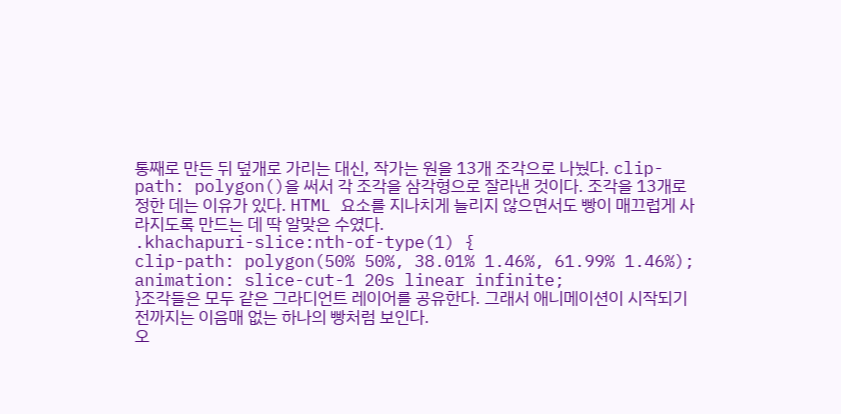통째로 만든 뒤 덮개로 가리는 대신, 작가는 원을 13개 조각으로 나눴다. clip-path: polygon()을 써서 각 조각을 삼각형으로 잘라낸 것이다. 조각을 13개로 정한 데는 이유가 있다. HTML 요소를 지나치게 늘리지 않으면서도 빵이 매끄럽게 사라지도록 만드는 데 딱 알맞은 수였다.
.khachapuri-slice:nth-of-type(1) {
clip-path: polygon(50% 50%, 38.01% 1.46%, 61.99% 1.46%);
animation: slice-cut-1 20s linear infinite;
}조각들은 모두 같은 그라디언트 레이어를 공유한다. 그래서 애니메이션이 시작되기 전까지는 이음매 없는 하나의 빵처럼 보인다.
오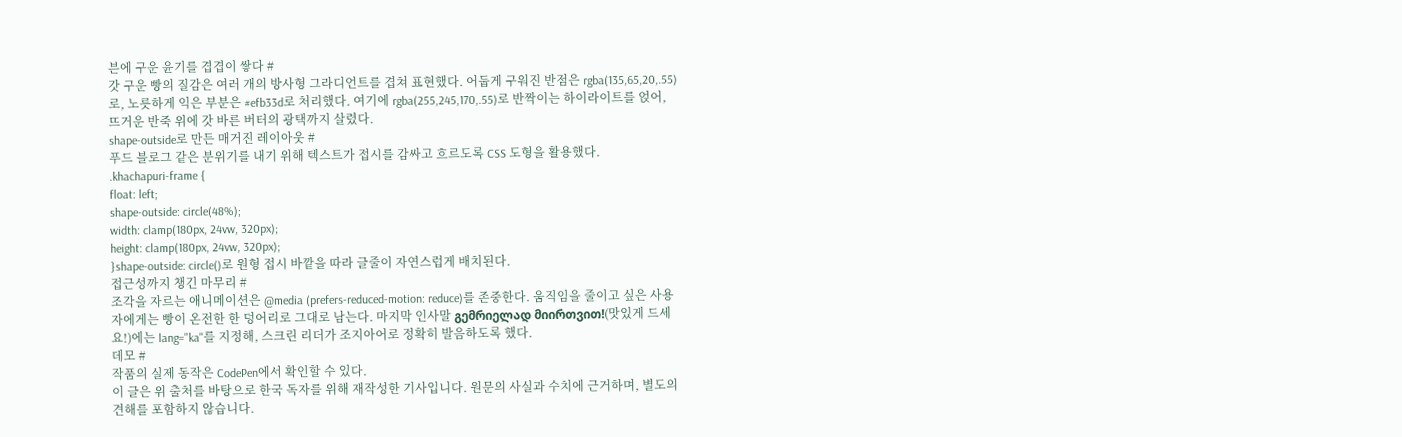븐에 구운 윤기를 겹겹이 쌓다 #
갓 구운 빵의 질감은 여러 개의 방사형 그라디언트를 겹쳐 표현했다. 어둡게 구워진 반점은 rgba(135,65,20,.55)로, 노릇하게 익은 부분은 #efb33d로 처리했다. 여기에 rgba(255,245,170,.55)로 반짝이는 하이라이트를 얹어, 뜨거운 반죽 위에 갓 바른 버터의 광택까지 살렸다.
shape-outside로 만든 매거진 레이아웃 #
푸드 블로그 같은 분위기를 내기 위해 텍스트가 접시를 감싸고 흐르도록 CSS 도형을 활용했다.
.khachapuri-frame {
float: left;
shape-outside: circle(48%);
width: clamp(180px, 24vw, 320px);
height: clamp(180px, 24vw, 320px);
}shape-outside: circle()로 원형 접시 바깥을 따라 글줄이 자연스럽게 배치된다.
접근성까지 챙긴 마무리 #
조각을 자르는 애니메이션은 @media (prefers-reduced-motion: reduce)를 존중한다. 움직임을 줄이고 싶은 사용자에게는 빵이 온전한 한 덩어리로 그대로 남는다. 마지막 인사말 გემრიელად მიირთვით!(맛있게 드세요!)에는 lang="ka"를 지정해, 스크린 리더가 조지아어로 정확히 발음하도록 했다.
데모 #
작품의 실제 동작은 CodePen에서 확인할 수 있다.
이 글은 위 출처를 바탕으로 한국 독자를 위해 재작성한 기사입니다. 원문의 사실과 수치에 근거하며, 별도의 견해를 포함하지 않습니다.